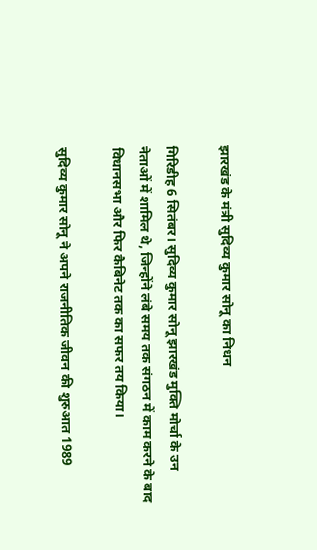झारखंड के मंत्री सुदिव्य कुमार सोनू का निधन

गिरिडीह 6 सितंबर। सुदिव्य कुमार सोनू झारखंड मुक्ति मोर्चा के उन नेताओं में शामिल थे, जिन्होंने लंबे समय तक संगठन में काम करने के बाद विधानसभा और फिर कैबिनेट तक का सफर तय किया।

सुदिव्य कुमार सोनू ने अपने राजनीतिक जीवन की शुरुआत 1989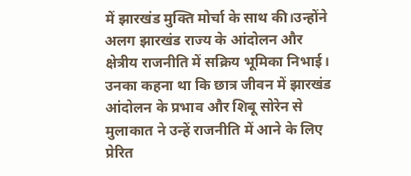में झारखंड मुक्ति मोर्चा के साथ की।उन्‍होंने  अलग झारखंड राज्य के आंदोलन और क्षेत्रीय राजनीति में सक्रिय भूमिका निभाई। उनका कहना था कि छात्र जीवन में झारखंड आंदोलन के प्रभाव और शिबू सोरेन से मुलाकात ने उन्‍हें राजनीति में आने के लिए प्रेरित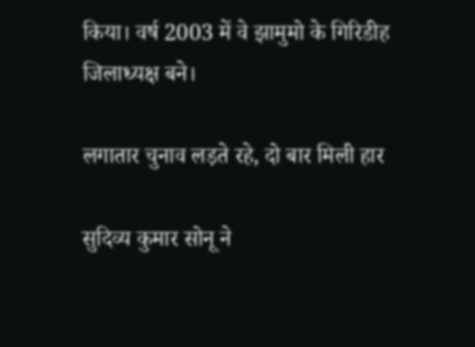किया। वर्ष 2003 में वे झामुमो के गिरिडीह जिलाध्यक्ष बने।

लगातार चुनाव लड़ते रहे, दो बार मिली हार

सुदिव्य कुमार सोनू ने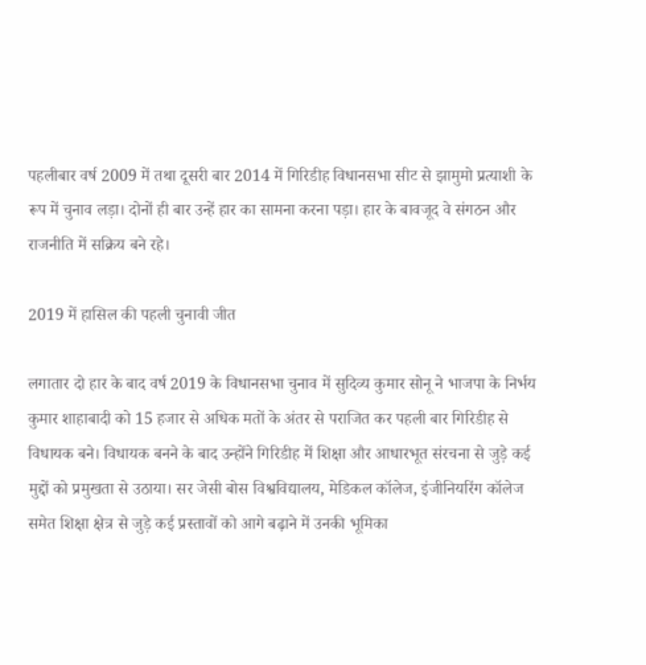पहलीबार वर्ष 2009 में तथा दूसरी बार 2014 में गिरिडीह विधानसभा सीट से झामुमो प्रत्याशी के रूप में चुनाव लड़ा। दोनों ही बार उन्हें हार का सामना करना पड़ा। हार के बावजूद वे संगठन और  राजनीति में सक्रिय बने रहे।

2019 में हासिल की पहली चुनावी जीत

लगातार दो हार के बाद वर्ष 2019 के विधानसभा चुनाव में सुदिव्य कुमार सोनू ने भाजपा के निर्भय कुमार शाहाबादी को 15 हजार से अधिक मतों के अंतर से पराजित कर पहली बार गिरिडीह से विधायक बने। विधायक बनने के बाद उन्होंने गिरिडीह में शिक्षा और आधारभूत संरचना से जुड़े कई मुद्दों को प्रमुखता से उठाया। सर जेसी बोस विश्वविद्यालय, मेडिकल कॉलेज, इंजीनियरिंग कॉलेज समेत शिक्षा क्षेत्र से जुड़े कई प्रस्तावों को आगे बढ़ाने में उनकी भूमिका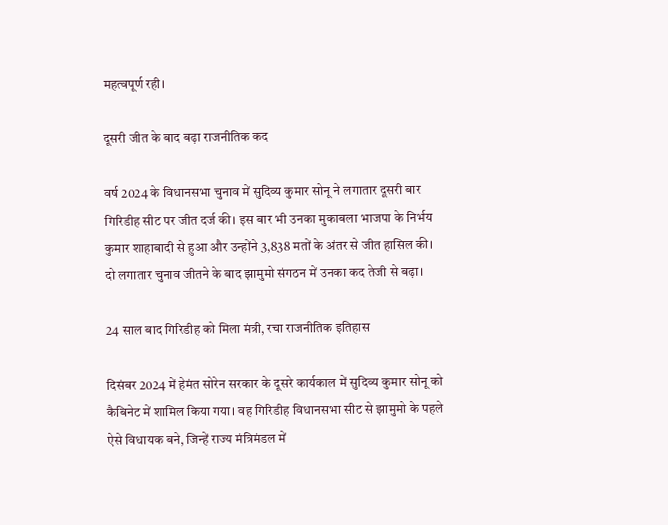महत्‍वपूर्ण रही।

दूसरी जीत के बाद बढ़ा राजनीतिक कद

वर्ष 2024 के विधानसभा चुनाव में सुदिव्य कुमार सोनू ने लगातार दूसरी बार गिरिडीह सीट पर जीत दर्ज की। इस बार भी उनका मुकाबला भाजपा के निर्भय कुमार शाहाबादी से हुआ और उन्होंने 3,838 मतों के अंतर से जीत हासिल की। दो लगातार चुनाव जीतने के बाद झामुमो संगठन में उनका कद तेजी से बढ़ा।

24 साल बाद गिरिडीह को मिला मंत्री, रचा राजनीतिक इतिहास

दिसंबर 2024 में हेमंत सोरेन सरकार के दूसरे कार्यकाल में सुदिव्य कुमार सोनू को कैबिनेट में शामिल किया गया। वह गिरिडीह विधानसभा सीट से झामुमो के पहले ऐसे विधायक बने, जिन्हें राज्य मंत्रिमंडल में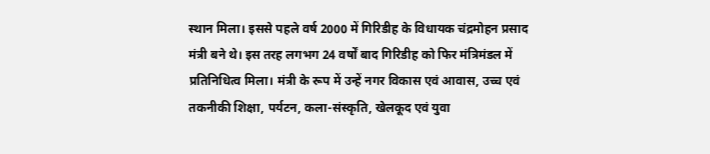स्थान मिला। इससे पहले वर्ष 2000 में गिरिडीह के विधायक चंद्रमोहन प्रसाद मंत्री बने थे। इस तरह लगभग 24 वर्षों बाद गिरिडीह को फिर मंत्रिमंडल में प्रतिनिधित्व मिला। मंत्री के रूप में उन्हें नगर विकास एवं आवास, उच्च एवं तकनीकी शिक्षा, पर्यटन, कला-संस्कृति, खेलकूद एवं युवा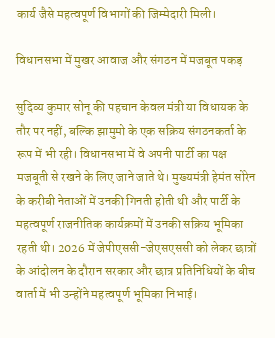कार्य जैसे महत्वपूर्ण विभागों की जिम्मेदारी मिली।

विधानसभा में मुखर आवाज और संगठन में मजबूत पकड़

सुदिव्य कुमार सोनू की पहचान केवल मंत्री या विधायक के तौर पर नहीं, बल्कि झामुमो के एक सक्रिय संगठनकर्ता के रूप में भी रही। विधानसभा में वे अपनी पार्टी का पक्ष मजबूती से रखने के लिए जाने जाते थे। मुख्यमंत्री हेमंत सोरेन के करीबी नेताओं में उनकी गिनती होती थी और पार्टी के महत्वपूर्ण राजनीतिक कार्यक्रमों में उनकी सक्रिय भूमिका रहती थी। 2026 में जेपीएससी-जेएसएससी को लेकर छात्रों के आंदोलन के दौरान सरकार और छात्र प्रतिनिधियों के बीच वार्ता में भी उन्होंने महत्वपूर्ण भूमिका निभाई।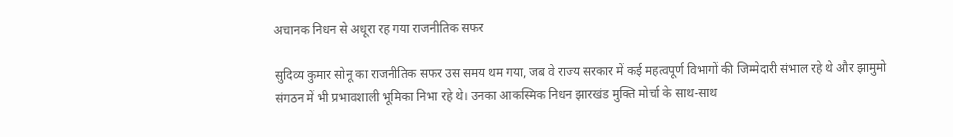अचानक निधन से अधूरा रह गया राजनीतिक सफर

सुदिव्य कुमार सोनू का राजनीतिक सफर उस समय थम गया, जब वे राज्य सरकार में कई महत्वपूर्ण विभागों की जिम्मेदारी संभाल रहे थे और झामुमो संगठन में भी प्रभावशाली भूमिका निभा रहे थे। उनका आकस्मिक निधन झारखंड मुक्ति मोर्चा के साथ-साथ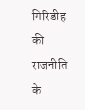गिरिडीह की राजनीति के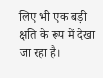लिए भी एक बड़ी क्षति के रूप में देखा जा रहा है।